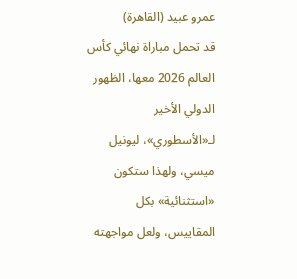عمرو عبيد (القاهرة)
قد تحمل مباراة نهائي كأس العالم 2026 معها، الظهور الدولي الأخير لـ«الأسطوري»، ليونيل ميسي، ولهذا ستكون «استثنائية» بكل المقاييس، ولعل مواجهته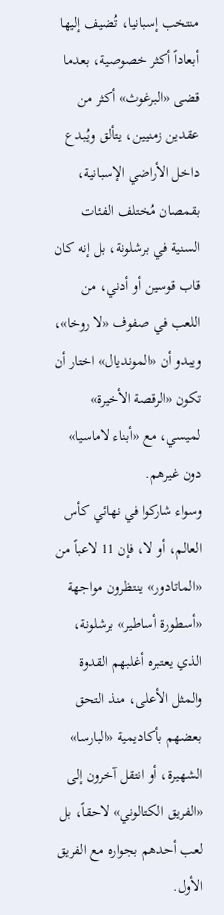منتخب إسبانيا، تُضيف إليها أبعاداً أكثر خصوصية، بعدما قضى «البرغوث» أكثر من عقدين زمنيين، يتألق ويُبدع داخل الأراضي الإسبانية، بقمصان مُختلف الفئات السنية في برشلونة، بل إنه كان قاب قوسين أو أدني، من اللعب في صفوف «لا روخا»، ويبدو أن «المونديال» اختار أن تكون «الرقصة الأخيرة» لميسي، مع «أبناء لاماسيا» دون غيرهم.
وسواء شاركوا في نهائي كأس العالم، أو لا، فإن 11 لاعباً من «الماتادور» ينتظرون مواجهة «أسطورة أساطير» برشلونة، الذي يعتبره أغلبهم القدوة والمثل الأعلى، منذ التحق بعضهم بأكاديمية «البارسا» الشهيرة، أو انتقل آخرون إلى «الفريق الكتالوني» لاحقاً، بل لعب أحدهم بجواره مع الفريق الأول.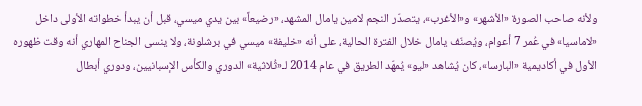ولأنه صاحب الصورة «الأشهر» و«الأغرب»، يتصدّر النجم لامين يامال المشهد، «رضيعاً» بين يدي ميسي، قبل أن يبدأ خطواته الأولى داخل «لاماسيا» في عُمر 7 أعوام، ويُصنّف يامال خلال الفترة الحالية، على أنه «خليفة» ميسي في برشلونة، ولا ينسى الجناح المهاري أنه وقت ظهوره الأول في أكاديمية «البارسا»، كان يُشاهد «ليو» يُمهّد الطريق في عام 2014 لـ«ثُلاثية» الدوري والكأس الإسبانيين، ودوري أبطال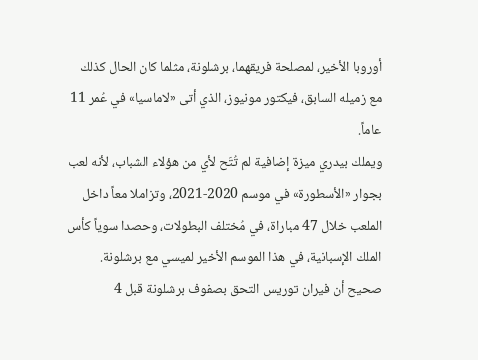أوروبا الأخير، لمصلحة فريقهما، برشلونة، مثلما كان الحال كذلك مع زميله السابق، فيكتور مونيوز، الذي أتى «لاماسيا» في عُمر 11 عاماً.
ويملك بيدري ميزة إضافية لم تُتَح لأي من هؤلاء الشباب، لأنه لعب بجوار «الأسطورة» في موسم 2020-2021، وتزاملا معاً داخل الملعب خلال 47 مباراة، في مُختلف البطولات، وحصدا سوياً كأس الملك الإسبانية، في هذا الموسم الأخير لميسي مع برشلونة.
صحيح أن فيران توريس التحق بصفوف برشلونة قبل 4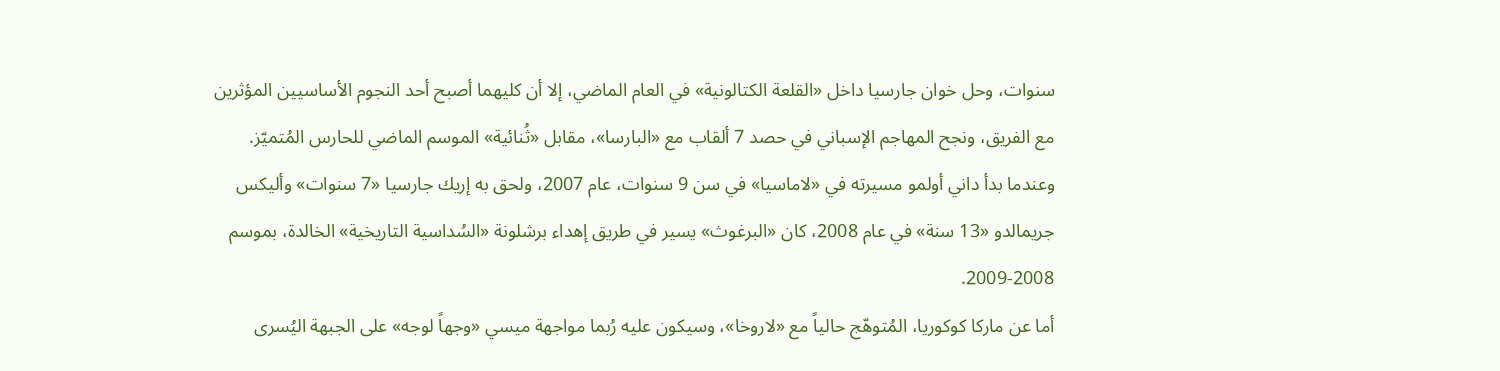سنوات، وحل خوان جارسيا داخل «القلعة الكتالونية» في العام الماضي، إلا أن كليهما أصبح أحد النجوم الأساسيين المؤثرين مع الفريق، ونجح المهاجم الإسباني في حصد 7 ألقاب مع «البارسا»، مقابل «ثُنائية» الموسم الماضي للحارس المُتميّز.
وعندما بدأ داني أولمو مسيرته في «لاماسيا» في سن 9 سنوات، عام 2007، ولحق به إريك جارسيا «7 سنوات» وأليكس جريمالدو «13 سنة» في عام 2008، كان «البرغوث» يسير في طريق إهداء برشلونة «السُداسية التاريخية» الخالدة، بموسم 2008-2009.
أما عن ماركا كوكوريا، المُتوهّج حالياً مع «لاروخا»، وسيكون عليه رُبما مواجهة ميسي «وجهاً لوجه» على الجبهة اليُسرى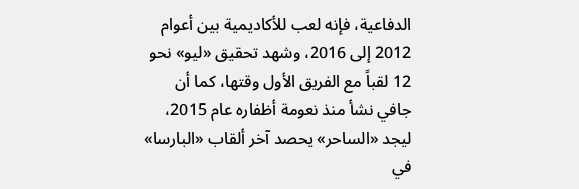الدفاعية، فإنه لعب للأكاديمية بين أعوام 2012 إلى 2016، وشهد تحقيق «ليو» نحو 12 لقباً مع الفريق الأول وقتها، كما أن جافي نشأ منذ نعومة أظفاره عام 2015، ليجد «الساحر» يحصد آخر ألقاب «البارسا» في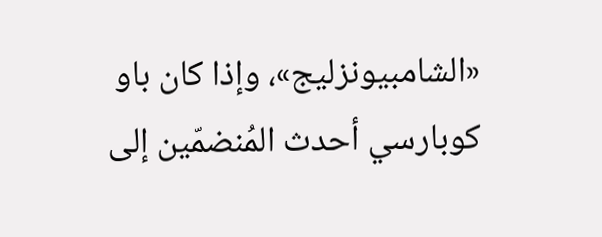«الشامبيونزليج»، وإذا كان باو كوبارسي أحدث المُنضمّين إلى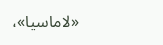«لاماسيا»،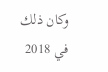وكان ذلك في 2018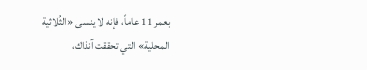بعمر 11 عاماً، فإنه لا ينسى «الثُلاثية المحلية» التي تحققت آنذاك،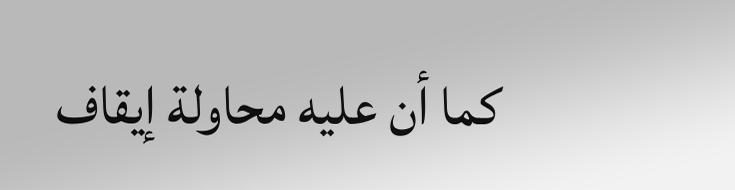كما أن عليه محاولة إيقاف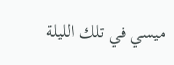ميسي في تلك الليلة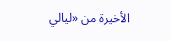الأخيرة من «ليالي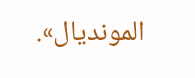المونديال».